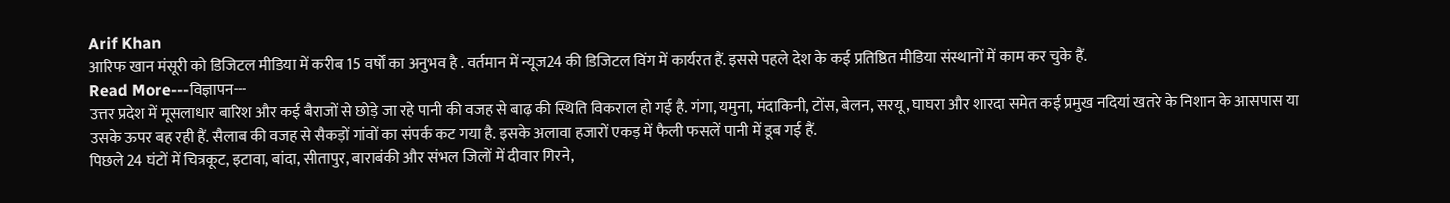Arif Khan
आरिफ खान मंसूरी को डिजिटल मीडिया में करीब 15 वर्षों का अनुभव है . वर्तमान में न्यूज24 की डिजिटल विंग में कार्यरत हैं. इससे पहले देश के कई प्रतिष्ठित मीडिया संस्थानों में काम कर चुके हैं.
Read More---विज्ञापन---
उत्तर प्रदेश में मूसलाधार बारिश और कई बैराजों से छोड़े जा रहे पानी की वजह से बाढ़ की स्थिति विकराल हो गई है. गंगा, यमुना, मंदाकिनी, टोंस, बेलन, सरयू, घाघरा और शारदा समेत कई प्रमुख नदियां खतरे के निशान के आसपास या उसके ऊपर बह रही हैं. सैलाब की वजह से सैकड़ों गांवों का संपर्क कट गया है. इसके अलावा हजारों एकड़ में फैली फसलें पानी में डूब गई हैं.
पिछले 24 घंटों में चित्रकूट, इटावा, बांदा, सीतापुर, बाराबंकी और संभल जिलों में दीवार गिरने,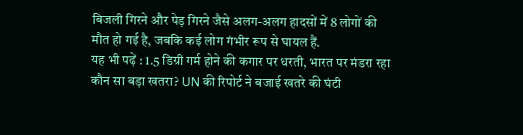बिजली गिरने और पेड़ गिरने जैसे अलग-अलग हादसों में 8 लोगों की मौत हो गई है, जबकि कई लोग गंभीर रूप से घायल हैं.
यह भी पढ़ें : 1.5 डिग्री गर्म होने की कगार पर धरती, भारत पर मंडरा रहा कौन सा बड़ा खतरा? UN की रिपोर्ट ने बजाई खतरे की घंटी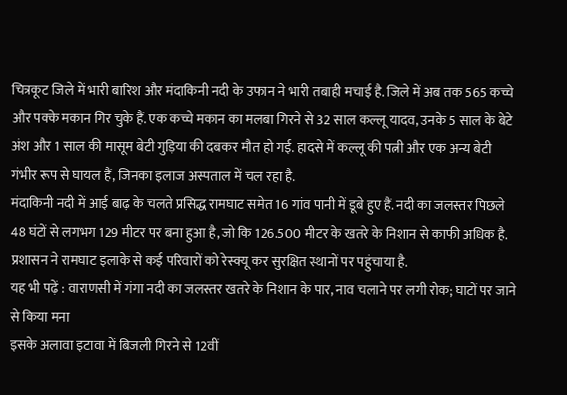चित्रकूट जिले में भारी बारिश और मंदाकिनी नदी के उफान ने भारी तबाही मचाई है. जिले में अब तक 565 कच्चे और पक्के मकान गिर चुके हैं. एक कच्चे मकान का मलबा गिरने से 32 साल कल्लू यादव, उनके 5 साल के बेटे अंश और 1 साल की मासूम बेटी गुड़िया की दबकर मौत हो गई. हादसे में कल्लू की पत्नी और एक अन्य बेटी गंभीर रूप से घायल हैं, जिनका इलाज अस्पताल में चल रहा है.
मंदाकिनी नदी में आई बाढ़ के चलते प्रसिद्ध रामघाट समेत 16 गांव पानी में डूबे हुए हैं. नदी का जलस्तर पिछले 48 घंटों से लगभग 129 मीटर पर बना हुआ है, जो कि 126.500 मीटर के खतरे के निशान से काफी अधिक है. प्रशासन ने रामघाट इलाके से कई परिवारों को रेस्क्यू कर सुरक्षित स्थानों पर पहुंचाया है.
यह भी पढ़ें : वाराणसी में गंगा नदी का जलस्तर खतरे के निशान के पार, नाव चलाने पर लगी रोक; घाटों पर जाने से किया मना
इसके अलावा इटावा में बिजली गिरने से 12वीं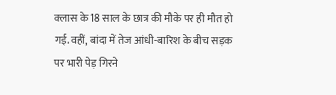क्लास के 18 साल के छात्र की मौके पर ही मौत हो गई. वहीं, बांदा में तेज आंधी-बारिश के बीच सड़क पर भारी पेड़ गिरने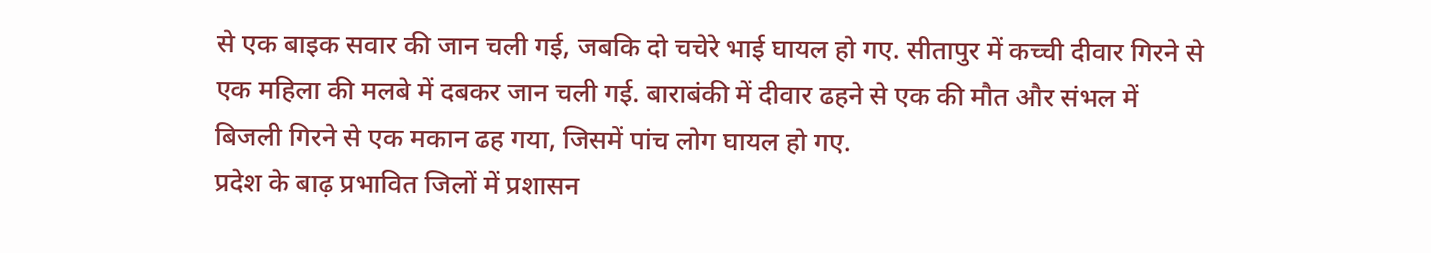से एक बाइक सवार की जान चली गई, जबकि दो चचेरे भाई घायल हो गए. सीतापुर में कच्ची दीवार गिरने से एक महिला की मलबे में दबकर जान चली गई. बाराबंकी में दीवार ढहने से एक की मौत और संभल में बिजली गिरने से एक मकान ढह गया, जिसमें पांच लोग घायल हो गए.
प्रदेश के बाढ़ प्रभावित जिलों में प्रशासन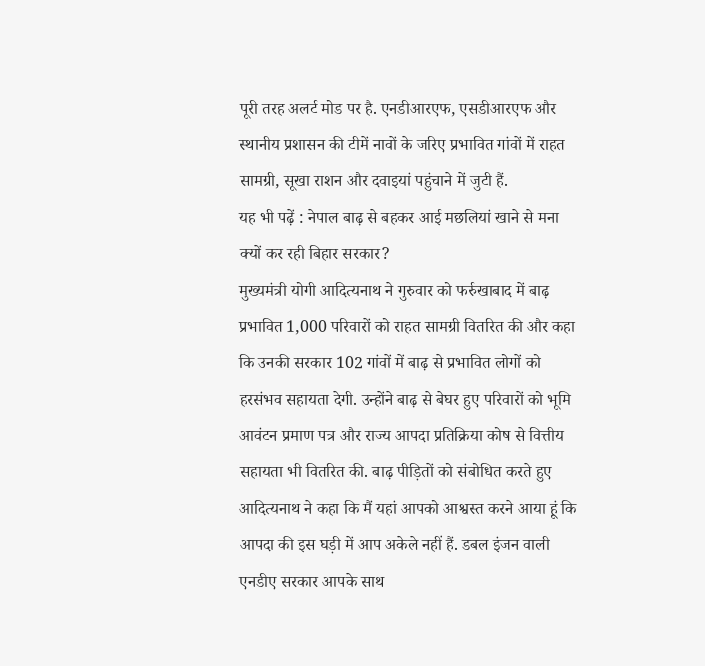पूरी तरह अलर्ट मोड पर है. एनडीआरएफ, एसडीआरएफ और स्थानीय प्रशासन की टीमें नावों के जरिए प्रभावित गांवों में राहत सामग्री, सूखा राशन और दवाइयां पहुंचाने में जुटी हैं.
यह भी पढ़ें : नेपाल बाढ़ से बहकर आई मछलियां खाने से मना क्यों कर रही बिहार सरकार?
मुख्यमंत्री योगी आदित्यनाथ ने गुरुवार को फर्रुखाबाद में बाढ़ प्रभावित 1,000 परिवारों को राहत सामग्री वितरित की और कहा कि उनकी सरकार 102 गांवों में बाढ़ से प्रभावित लोगों को हरसंभव सहायता देगी. उन्होंने बाढ़ से बेघर हुए परिवारों को भूमि आवंटन प्रमाण पत्र और राज्य आपदा प्रतिक्रिया कोष से वित्तीय सहायता भी वितरित की. बाढ़ पीड़ितों को संबोधित करते हुए आदित्यनाथ ने कहा कि मैं यहां आपको आश्वस्त करने आया हूं कि आपदा की इस घड़ी में आप अकेले नहीं हैं. डबल इंजन वाली एनडीए सरकार आपके साथ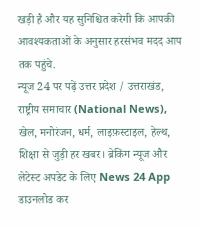खड़ी है और यह सुनिश्चित करेगी कि आपकी आवश्यकताओं के अनुसार हरसंभव मदद आप तक पहुंचे.
न्यूज 24 पर पढ़ें उत्तर प्रदेश / उत्तराखंड, राष्ट्रीय समाचार (National News), खेल, मनोरंजन, धर्म, लाइफ़स्टाइल, हेल्थ, शिक्षा से जुड़ी हर खबर। ब्रेकिंग न्यूज और लेटेस्ट अपडेट के लिए News 24 App डाउनलोड कर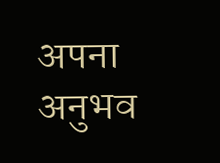अपना अनुभव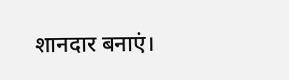शानदार बनाएं।